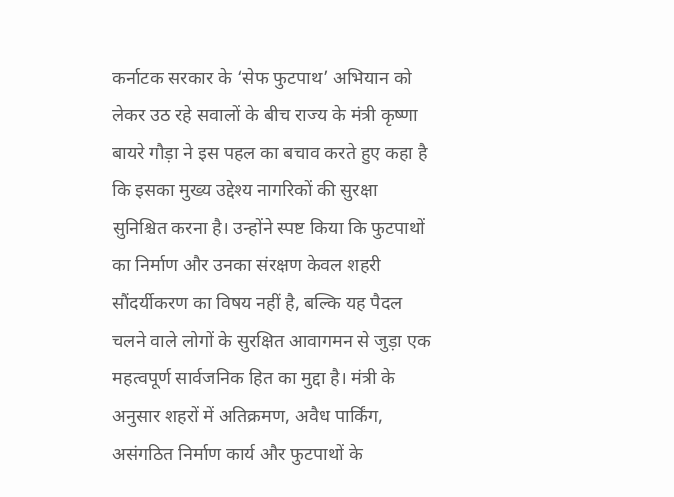कर्नाटक सरकार के ‘सेफ फुटपाथ’ अभियान को लेकर उठ रहे सवालों के बीच राज्य के मंत्री कृष्णा बायरे गौड़ा ने इस पहल का बचाव करते हुए कहा है कि इसका मुख्य उद्देश्य नागरिकों की सुरक्षा सुनिश्चित करना है। उन्होंने स्पष्ट किया कि फुटपाथों का निर्माण और उनका संरक्षण केवल शहरी सौंदर्यीकरण का विषय नहीं है, बल्कि यह पैदल चलने वाले लोगों के सुरक्षित आवागमन से जुड़ा एक महत्वपूर्ण सार्वजनिक हित का मुद्दा है। मंत्री के अनुसार शहरों में अतिक्रमण, अवैध पार्किंग, असंगठित निर्माण कार्य और फुटपाथों के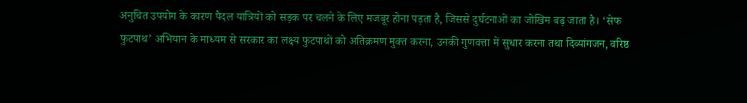अनुचित उपयोग के कारण पैदल यात्रियों को सड़क पर चलने के लिए मजबूर होना पड़ता है, जिससे दुर्घटनाओं का जोखिम बढ़ जाता है। ‘सेफ फुटपाथ’ अभियान के माध्यम से सरकार का लक्ष्य फुटपाथों को अतिक्रमण मुक्त करना, उनकी गुणवत्ता में सुधार करना तथा दिव्यांगजन, वरिष्ठ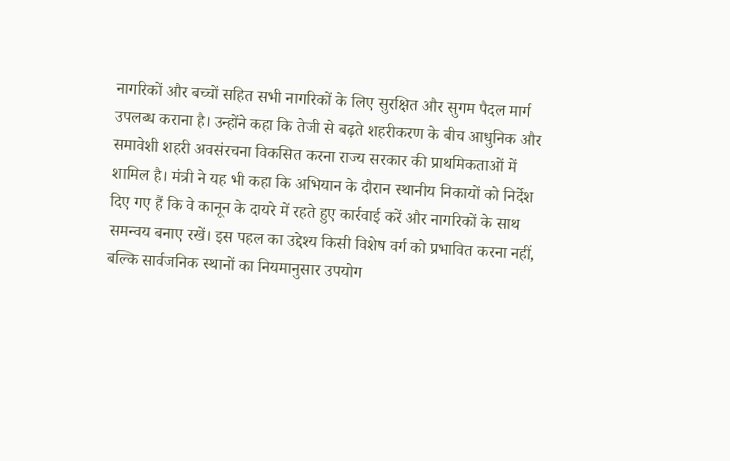नागरिकों और बच्चों सहित सभी नागरिकों के लिए सुरक्षित और सुगम पैदल मार्ग उपलब्ध कराना है। उन्होंने कहा कि तेजी से बढ़ते शहरीकरण के बीच आधुनिक और समावेशी शहरी अवसंरचना विकसित करना राज्य सरकार की प्राथमिकताओं में शामिल है। मंत्री ने यह भी कहा कि अभियान के दौरान स्थानीय निकायों को निर्देश दिए गए हैं कि वे कानून के दायरे में रहते हुए कार्रवाई करें और नागरिकों के साथ समन्वय बनाए रखें। इस पहल का उद्देश्य किसी विशेष वर्ग को प्रभावित करना नहीं, बल्कि सार्वजनिक स्थानों का नियमानुसार उपयोग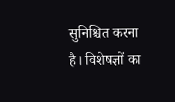सुनिश्चित करना है। विशेषज्ञों का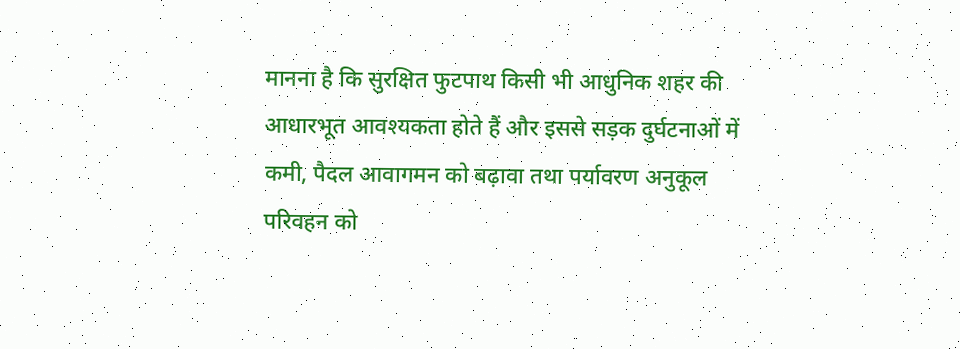मानना है कि सुरक्षित फुटपाथ किसी भी आधुनिक शहर की आधारभूत आवश्यकता होते हैं और इससे सड़क दुर्घटनाओं में कमी, पैदल आवागमन को बढ़ावा तथा पर्यावरण अनुकूल परिवहन को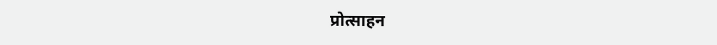प्रोत्साहन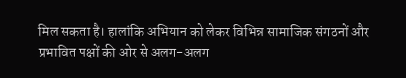मिल सकता है। हालांकि अभियान को लेकर विभिन्न सामाजिक संगठनों और प्रभावित पक्षों की ओर से अलग-अलग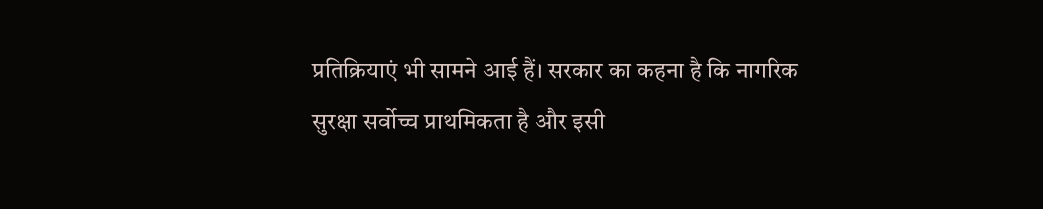प्रतिक्रियाएं भी सामने आई हैं। सरकार का कहना है कि नागरिक सुरक्षा सर्वोच्च प्राथमिकता है और इसी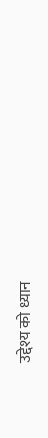उद्देश्य को ध्यान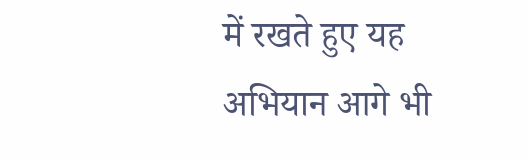में रखते हुए यह अभियान आगे भी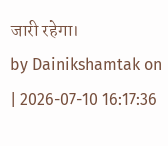जारी रहेगा।
by Dainikshamtak on | 2026-07-10 16:17:36